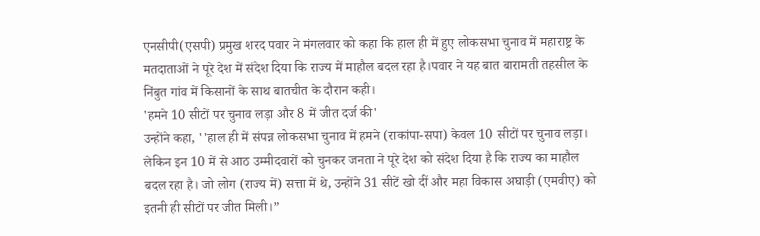एनसीपी(एसपी) प्रमुख शरद पवार ने मंगलवार को कहा कि हाल ही में हुए लोकसभा चुनाव में महाराष्ट्र के मतदाताओं ने पूरे देश में संदेश दिया कि राज्य में माहौल बदल रहा है।पवार ने यह बात बारामती तहसील के निंबुत गांव में किसानों के साथ बातचीत के दौरान कही।
'हमने 10 सीटों पर चुनाव लड़ा और 8 में जीत दर्ज की'
उन्होंने कहा, ''हाल ही में संपन्न लोकसभा चुनाव में हमने (राकांपा-सपा) केवल 10 सीटों पर चुनाव लड़ा। लेकिन इन 10 में से आठ उम्मीदवारों को चुनकर जनता ने पूरे देश को संदेश दिया है कि राज्य का माहौल बदल रहा है। जो लोग (राज्य में) सत्ता में थे, उन्होंने 31 सीटें खो दीं और महा विकास अघाड़ी (एमवीए) को इतनी ही सीटों पर जीत मिली।”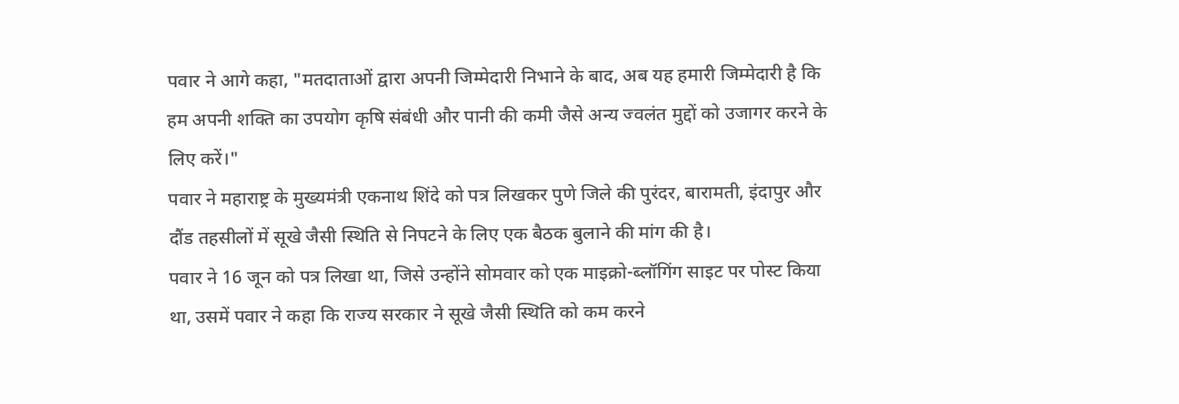पवार ने आगे कहा, "मतदाताओं द्वारा अपनी जिम्मेदारी निभाने के बाद, अब यह हमारी जिम्मेदारी है कि हम अपनी शक्ति का उपयोग कृषि संबंधी और पानी की कमी जैसे अन्य ज्वलंत मुद्दों को उजागर करने के लिए करें।"
पवार ने महाराष्ट्र के मुख्यमंत्री एकनाथ शिंदे को पत्र लिखकर पुणे जिले की पुरंदर, बारामती, इंदापुर और दौंड तहसीलों में सूखे जैसी स्थिति से निपटने के लिए एक बैठक बुलाने की मांग की है।
पवार ने 16 जून को पत्र लिखा था, जिसे उन्होंने सोमवार को एक माइक्रो-ब्लॉगिंग साइट पर पोस्ट किया था, उसमें पवार ने कहा कि राज्य सरकार ने सूखे जैसी स्थिति को कम करने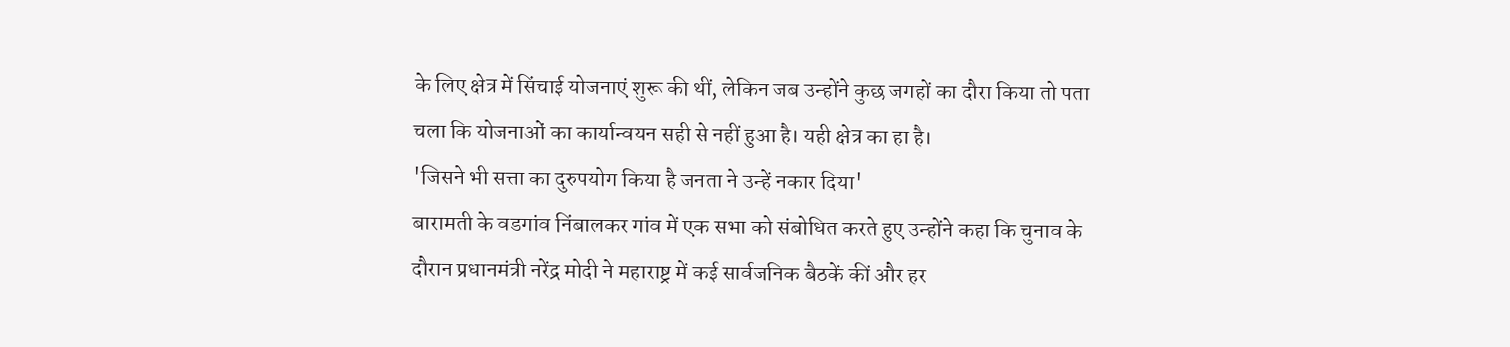के लिए क्षेत्र में सिंचाई योजनाएं शुरू की थीं, लेकिन जब उन्होंने कुछ जगहों का दौरा किया तो पता चला कि योजनाओं का कार्यान्वयन सही से नहीं हुआ है। यही क्षेत्र का हा है।
'जिसने भी सत्ता का दुरुपयोग किया है जनता ने उन्हें नकार दिया'
बारामती के वडगांव निंबालकर गांव में एक सभा को संबोधित करते हुए उन्होंने कहा कि चुनाव के दौरान प्रधानमंत्री नरेंद्र मोदी ने महाराष्ट्र में कई सार्वजनिक बैठकें कीं और हर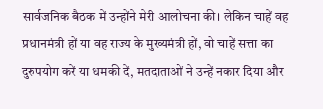सार्वजनिक बैठक में उन्होंने मेरी आलोचना की। लेकिन चाहें वह प्रधानमंत्री हों या वह राज्य के मुख्यमंत्री हों, वो चाहें सत्ता का दुरुपयोग करें या धमकी दें, मतदाताओं ने उन्हें नकार दिया और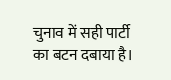चुनाव में सही पार्टी का बटन दबाया है।